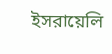ইসরায়েলি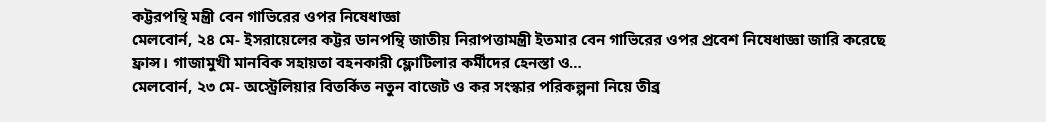কট্টরপন্থি মন্ত্রী বেন গাভিরের ওপর নিষেধাজ্ঞা
মেলবোর্ন, ২৪ মে- ইসরায়েলের কট্টর ডানপন্থি জাতীয় নিরাপত্তামন্ত্রী ইতমার বেন গাভিরের ওপর প্রবেশ নিষেধাজ্ঞা জারি করেছে ফ্রান্স। গাজামুখী মানবিক সহায়তা বহনকারী ফ্লোটিলার কর্মীদের হেনস্তা ও…
মেলবোর্ন, ২৩ মে- অস্ট্রেলিয়ার বিতর্কিত নতুন বাজেট ও কর সংস্কার পরিকল্পনা নিয়ে তীব্র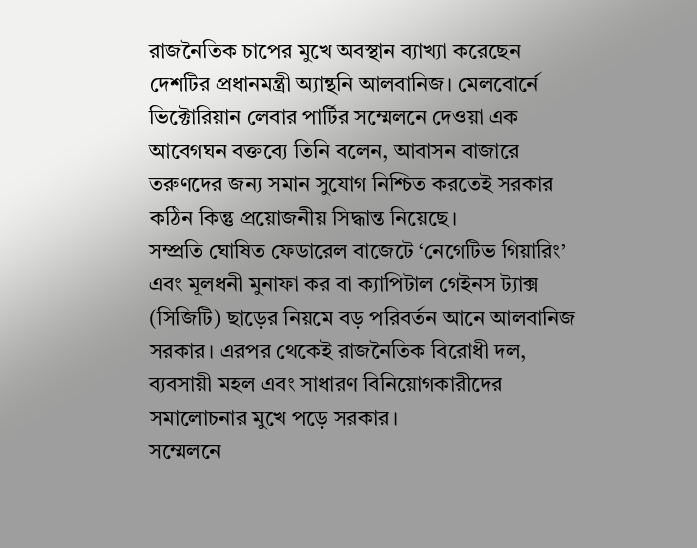রাজনৈতিক চাপের মুখে অবস্থান ব্যাখ্যা করেছেন দেশটির প্রধানমন্ত্রী অ্যান্থনি আলবানিজ। মেলবোর্নে ভিক্টোরিয়ান লেবার পার্টির সম্মেলনে দেওয়া এক আবেগঘন বক্তব্যে তিনি বলেন, আবাসন বাজারে তরুণদের জন্য সমান সুযোগ নিশ্চিত করতেই সরকার কঠিন কিন্তু প্রয়োজনীয় সিদ্ধান্ত নিয়েছে।
সম্প্রতি ঘোষিত ফেডারেল বাজেটে ‘নেগেটিভ গিয়ারিং’ এবং মূলধনী মুনাফা কর বা ক্যাপিটাল গেইনস ট্যাক্স (সিজিটি) ছাড়ের নিয়মে বড় পরিবর্তন আনে আলবানিজ সরকার। এরপর থেকেই রাজনৈতিক বিরোধী দল, ব্যবসায়ী মহল এবং সাধারণ বিনিয়োগকারীদের সমালোচনার মুখে পড়ে সরকার।
সম্মেলনে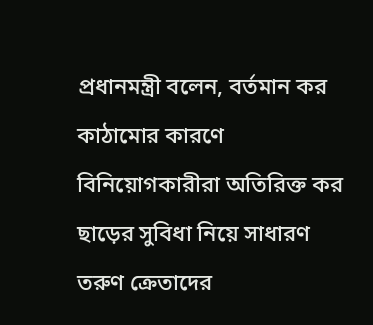প্রধানমন্ত্রী বলেন, বর্তমান কর কাঠামোর কারণে বিনিয়োগকারীরা অতিরিক্ত কর ছাড়ের সুবিধা নিয়ে সাধারণ তরুণ ক্রেতাদের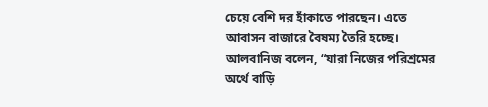চেয়ে বেশি দর হাঁকাতে পারছেন। এতে আবাসন বাজারে বৈষম্য তৈরি হচ্ছে।
আলবানিজ বলেন, “যারা নিজের পরিশ্রমের অর্থে বাড়ি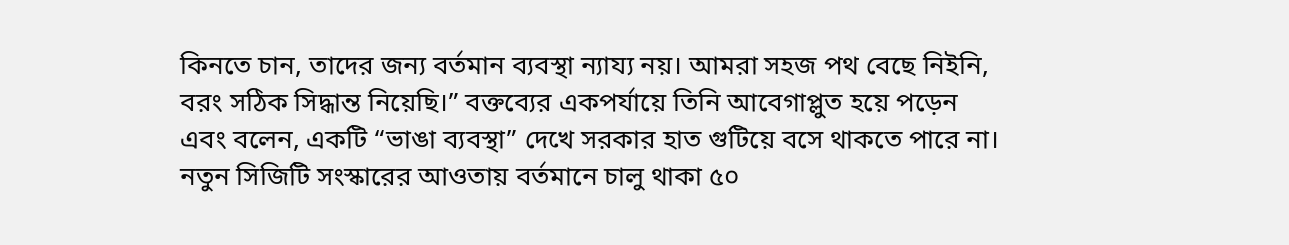কিনতে চান, তাদের জন্য বর্তমান ব্যবস্থা ন্যায্য নয়। আমরা সহজ পথ বেছে নিইনি, বরং সঠিক সিদ্ধান্ত নিয়েছি।” বক্তব্যের একপর্যায়ে তিনি আবেগাপ্লুত হয়ে পড়েন এবং বলেন, একটি “ভাঙা ব্যবস্থা” দেখে সরকার হাত গুটিয়ে বসে থাকতে পারে না।
নতুন সিজিটি সংস্কারের আওতায় বর্তমানে চালু থাকা ৫০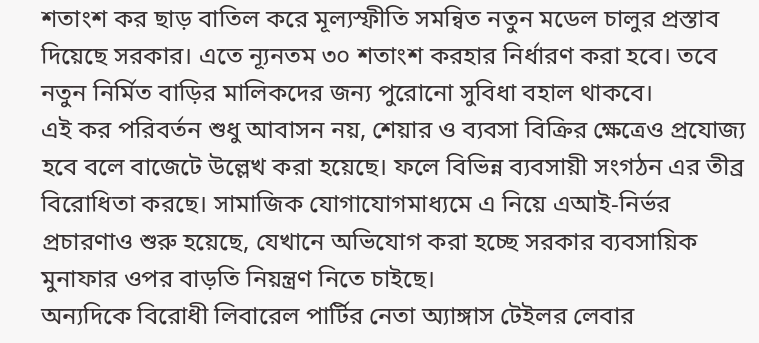শতাংশ কর ছাড় বাতিল করে মূল্যস্ফীতি সমন্বিত নতুন মডেল চালুর প্রস্তাব দিয়েছে সরকার। এতে ন্যূনতম ৩০ শতাংশ করহার নির্ধারণ করা হবে। তবে নতুন নির্মিত বাড়ির মালিকদের জন্য পুরোনো সুবিধা বহাল থাকবে।
এই কর পরিবর্তন শুধু আবাসন নয়, শেয়ার ও ব্যবসা বিক্রির ক্ষেত্রেও প্রযোজ্য হবে বলে বাজেটে উল্লেখ করা হয়েছে। ফলে বিভিন্ন ব্যবসায়ী সংগঠন এর তীব্র বিরোধিতা করছে। সামাজিক যোগাযোগমাধ্যমে এ নিয়ে এআই-নির্ভর প্রচারণাও শুরু হয়েছে, যেখানে অভিযোগ করা হচ্ছে সরকার ব্যবসায়িক মুনাফার ওপর বাড়তি নিয়ন্ত্রণ নিতে চাইছে।
অন্যদিকে বিরোধী লিবারেল পার্টির নেতা অ্যাঙ্গাস টেইলর লেবার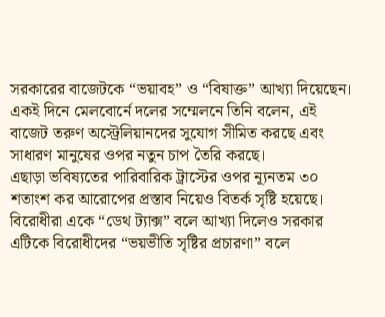সরকারের বাজেটকে “ভয়াবহ” ও “বিষাক্ত” আখ্যা দিয়েছেন। একই দিনে মেলবোর্নে দলের সম্মেলনে তিনি বলেন, এই বাজেট তরুণ অস্ট্রেলিয়ানদের সুযোগ সীমিত করছে এবং সাধারণ মানুষের ওপর নতুন চাপ তৈরি করছে।
এছাড়া ভবিষ্যতের পারিবারিক ট্রাস্টের ওপর ন্যূনতম ৩০ শতাংশ কর আরোপের প্রস্তাব নিয়েও বিতর্ক সৃষ্টি হয়েছে। বিরোধীরা একে “ডেথ ট্যাক্স” বলে আখ্যা দিলেও সরকার এটিকে বিরোধীদের “ভয়ভীতি সৃষ্টির প্রচারণা” বলে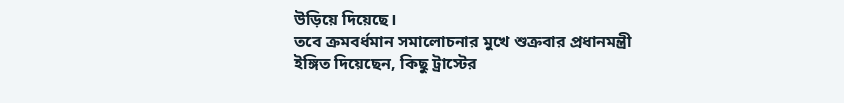উড়িয়ে দিয়েছে।
তবে ক্রমবর্ধমান সমালোচনার মুখে শুক্রবার প্রধানমন্ত্রী ইঙ্গিত দিয়েছেন, কিছু ট্রাস্টের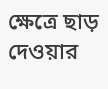ক্ষেত্রে ছাড় দেওয়ার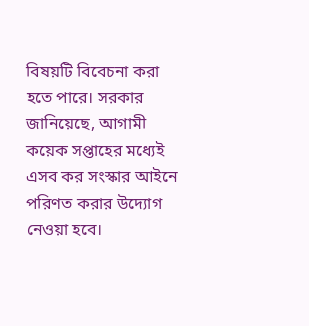বিষয়টি বিবেচনা করা হতে পারে। সরকার জানিয়েছে, আগামী কয়েক সপ্তাহের মধ্যেই এসব কর সংস্কার আইনে পরিণত করার উদ্যোগ নেওয়া হবে।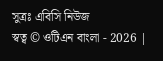সুত্রঃ এবিসি নিউজ
স্বত্ব © ওটিএন বাংলা - 2026 |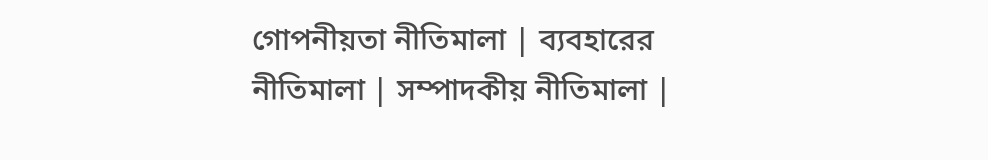গোপনীয়তা নীতিমালা | ব্যবহারের নীতিমালা | সম্পাদকীয় নীতিমালা |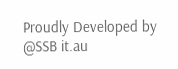Proudly Developed by @SSB it.au